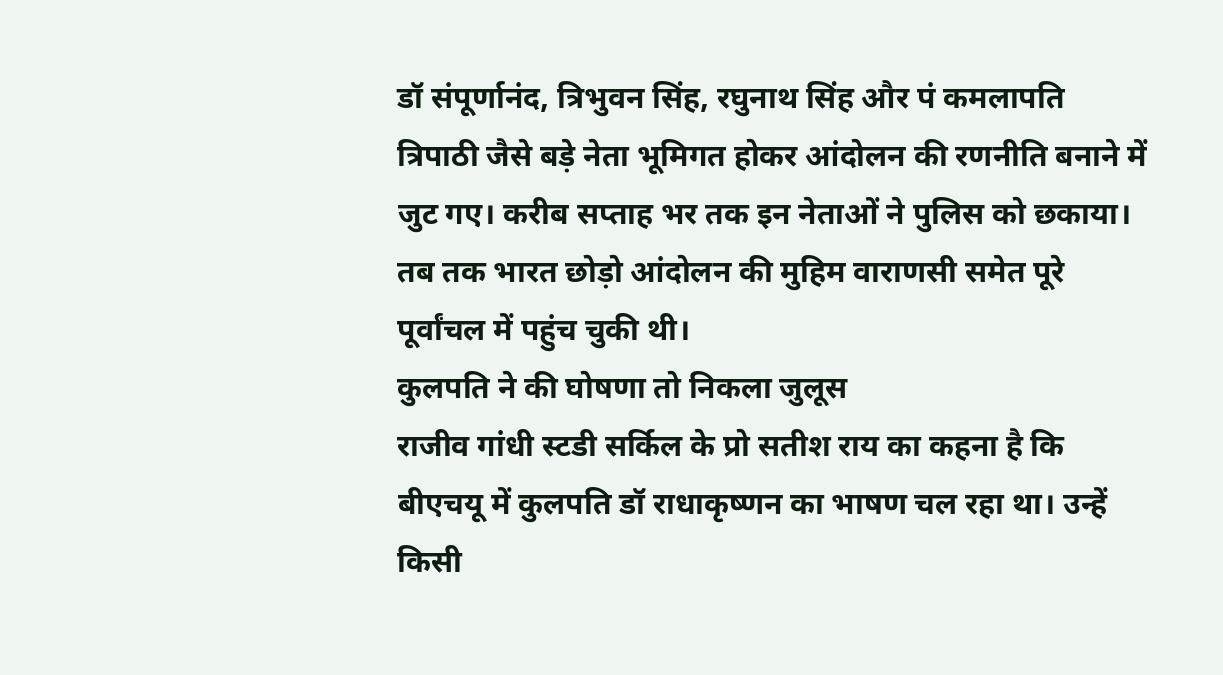डॉ संपूर्णानंद, त्रिभुवन सिंह, रघुनाथ सिंह और पं कमलापति त्रिपाठी जैसे बड़े नेता भूमिगत होकर आंदोलन की रणनीति बनाने में जुट गए। करीब सप्ताह भर तक इन नेताओं ने पुलिस को छकाया। तब तक भारत छोड़ो आंदोलन की मुहिम वाराणसी समेत पूरे पूर्वांचल में पहुंच चुकी थी।
कुलपति ने की घोषणा तो निकला जुलूस
राजीव गांधी स्टडी सर्किल के प्रो सतीश राय का कहना है कि बीएचयू में कुलपति डॉ राधाकृष्णन का भाषण चल रहा था। उन्हें किसी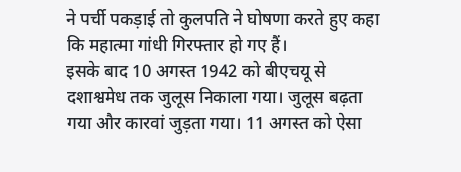ने पर्ची पकड़ाई तो कुलपति ने घोषणा करते हुए कहा कि महात्मा गांधी गिरफ्तार हो गए हैं।
इसके बाद 10 अगस्त 1942 को बीएचयू से दशाश्वमेध तक जुलूस निकाला गया। जुलूस बढ़ता गया और कारवां जुड़ता गया। 11 अगस्त को ऐसा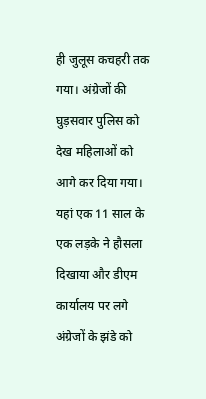ही जुलूस कचहरी तक गया। अंग्रेजों की घुड़सवार पुलिस को देख महिलाओं को आगे कर दिया गया। यहां एक 11 साल के एक लड़के ने हौसला दिखाया और डीएम कार्यालय पर लगे अंग्रेजों के झंडे को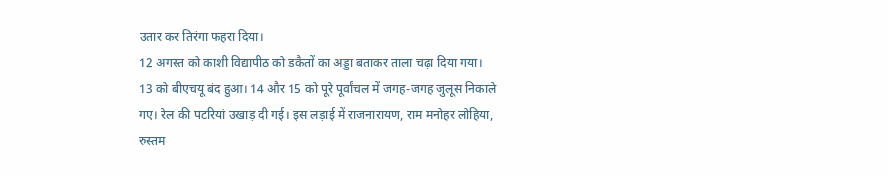उतार कर तिरंगा फहरा दिया।
12 अगस्त को काशी विद्यापीठ को डकैतों का अड्डा बताकर ताला चढ़ा दिया गया। 13 को बीएचयू बंद हुआ। 14 और 15 को पूरे पूर्वांचल में जगह-जगह जुलूस निकाले गए। रेल की पटरियां उखाड़ दी गई। इस लड़ाई में राजनारायण, राम मनोहर लोहिया, रुस्तम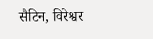सैटिन, विरेश्वर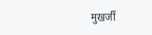मुखर्जी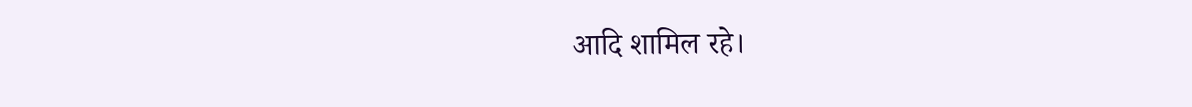आदि शामिल रहे।